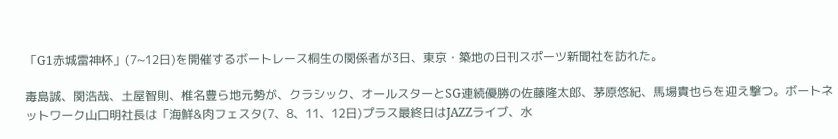「G1赤城雷神杯」(7~12日)を開催するボートレース桐生の関係者が3日、東京・築地の日刊スポーツ新聞社を訪れた。

毒島誠、関浩哉、土屋智則、椎名豊ら地元勢が、クラシック、オールスターとSG連続優勝の佐藤隆太郎、茅原悠紀、馬場貴也らを迎え撃つ。ボートネットワーク山口明社長は「海鮮&肉フェスタ(7、8、11、12日)プラス最終日はJAZZライブ、水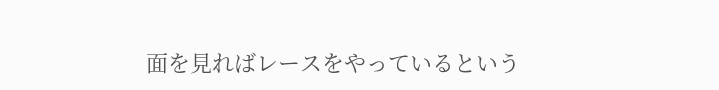面を見ればレースをやっているという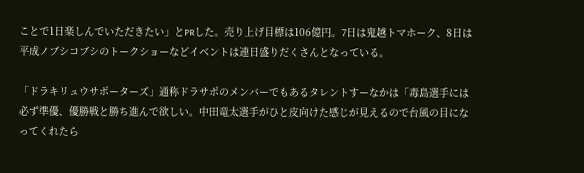ことで1日楽しんでいただきたい」とPRした。売り上げ目標は106億円。7日は鬼越トマホーク、8日は平成ノブシコブシのトークショーなどイベントは連日盛りだくさんとなっている。

「ドラキリュウサポーターズ」通称ドラサポのメンバーでもあるタレントすーなかは「毒島選手には必ず準優、優勝戦と勝ち進んで欲しい。中田竜太選手がひと皮向けた感じが見えるので台風の目になってくれたら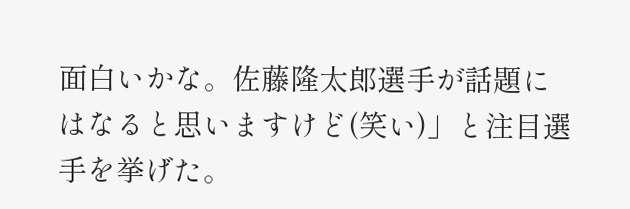面白いかな。佐藤隆太郎選手が話題にはなると思いますけど(笑い)」と注目選手を挙げた。